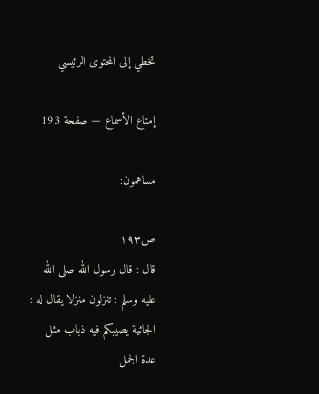تخطي إلى المحتوى الرئيسي

إمتاع الأسماع — صفحة 193

مساهمون:

ص١٩٣
قال : قال رسول الله صلى الله عليه وسلم : تنزلون منزلا يقال له : الجاثية يصيبكم فيه ذباب مثل عدة الجمل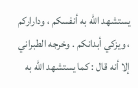يستشهد الله به أنفسكم ، وداراركم ، ويزكي أبدانكم . وخرجه الطبراني إلا أنه قال : كما يستشهد الله به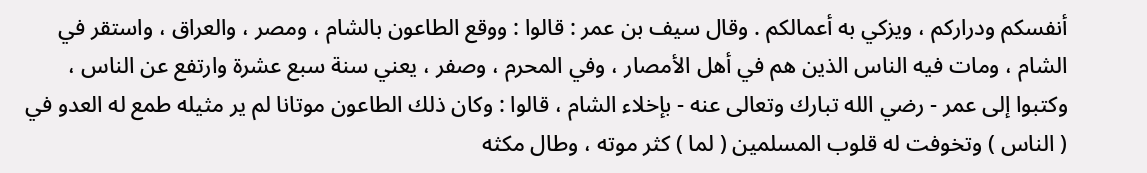أنفسكم ودراركم ، ويزكي به أعمالكم . وقال سيف بن عمر : قالوا : ووقع الطاعون بالشام ، ومصر ، والعراق ، واستقر في الشام ، ومات فيه الناس الذين هم في أهل الأمصار ، وفي المحرم ، وصفر ، يعني سنة سبع عشرة وارتفع عن الناس ، وكتبوا إلى عمر - رضي الله تبارك وتعالى عنه - بإخلاء الشام ، قالوا : وكان ذلك الطاعون موتانا لم ير مثيله طمع له العدو في ( الناس ) وتخوفت له قلوب المسلمين ( لما ) كثر موته ، وطال مكثه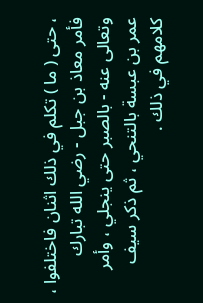، حتى ( ما ) تكلم في ذلك اثنان فاختلفوا ، فأمر معاذ بن جبل - رضي الله تبارك وتعالى عنه - بالصبر حتى ينجلي ، وأمر عمر بن عبسة بالتنحي ، ثم ذكر سيف كلامهم في ذلك .